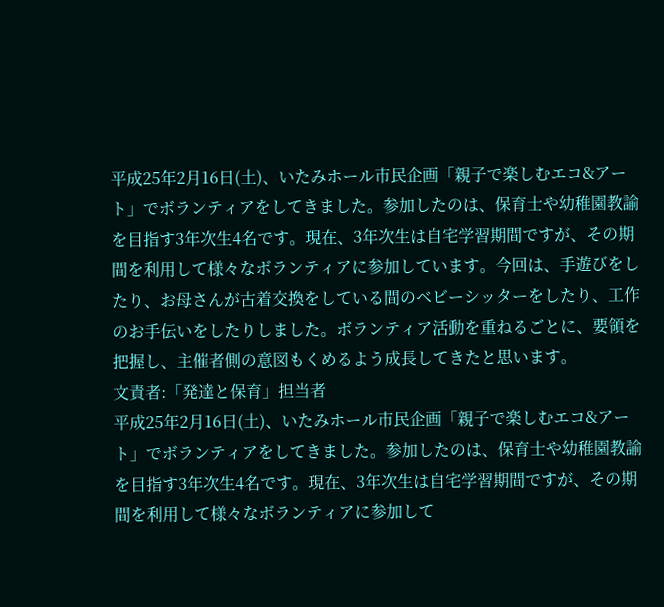平成25年2月16日(土)、いたみホール市民企画「親子で楽しむエコ&アート」でボランティアをしてきました。参加したのは、保育士や幼稚園教諭を目指す3年次生4名です。現在、3年次生は自宅学習期間ですが、その期間を利用して様々なボランティアに参加しています。今回は、手遊びをしたり、お母さんが古着交換をしている間のベビーシッターをしたり、工作のお手伝いをしたりしました。ボランティア活動を重ねるごとに、要領を把握し、主催者側の意図もくめるよう成長してきたと思います。
文責者:「発達と保育」担当者
平成25年2月16日(土)、いたみホール市民企画「親子で楽しむエコ&アート」でボランティアをしてきました。参加したのは、保育士や幼稚園教諭を目指す3年次生4名です。現在、3年次生は自宅学習期間ですが、その期間を利用して様々なボランティアに参加して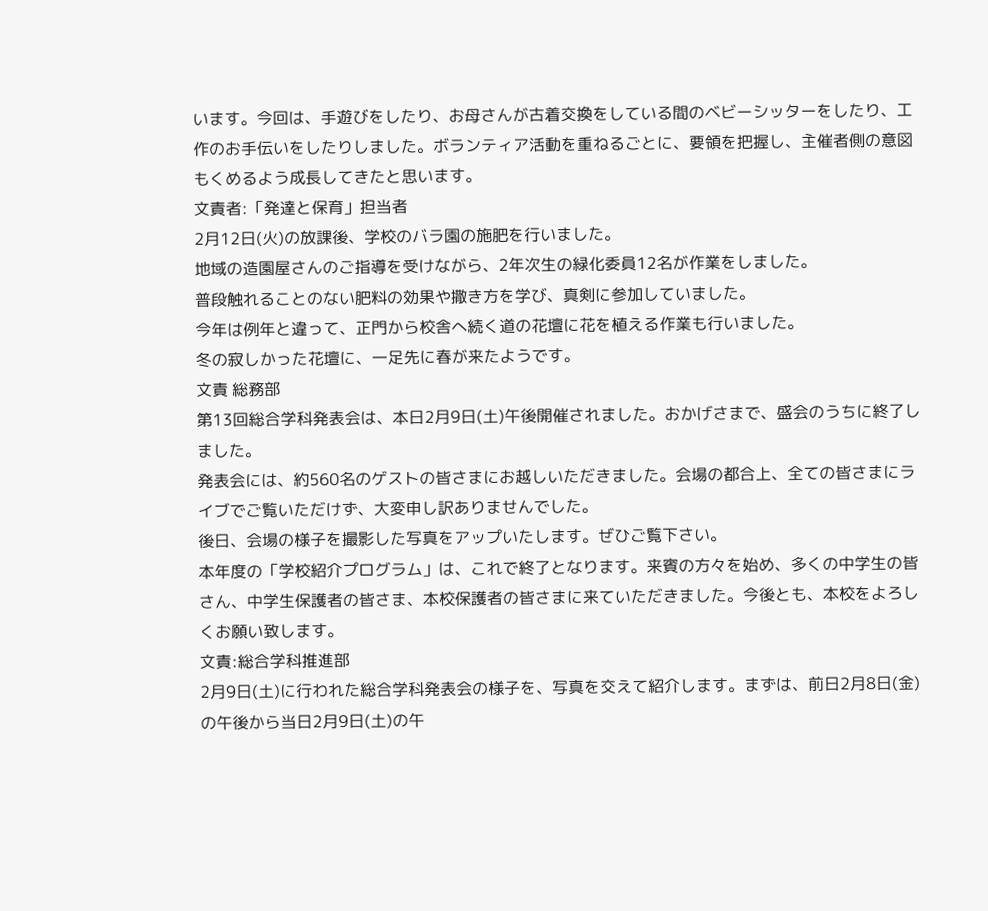います。今回は、手遊びをしたり、お母さんが古着交換をしている間のベビーシッターをしたり、工作のお手伝いをしたりしました。ボランティア活動を重ねるごとに、要領を把握し、主催者側の意図もくめるよう成長してきたと思います。
文責者:「発達と保育」担当者
2月12日(火)の放課後、学校のバラ園の施肥を行いました。
地域の造園屋さんのご指導を受けながら、2年次生の緑化委員12名が作業をしました。
普段触れることのない肥料の効果や撒き方を学び、真剣に参加していました。
今年は例年と違って、正門から校舎へ続く道の花壇に花を植える作業も行いました。
冬の寂しかった花壇に、一足先に春が来たようです。
文責 総務部
第13回総合学科発表会は、本日2月9日(土)午後開催されました。おかげさまで、盛会のうちに終了しました。
発表会には、約560名のゲストの皆さまにお越しいただきました。会場の都合上、全ての皆さまにライブでご覧いただけず、大変申し訳ありませんでした。
後日、会場の様子を撮影した写真をアップいたします。ぜひご覧下さい。
本年度の「学校紹介プログラム」は、これで終了となります。来賓の方々を始め、多くの中学生の皆さん、中学生保護者の皆さま、本校保護者の皆さまに来ていただきました。今後とも、本校をよろしくお願い致します。
文責:総合学科推進部
2月9日(土)に行われた総合学科発表会の様子を、写真を交えて紹介します。まずは、前日2月8日(金)の午後から当日2月9日(土)の午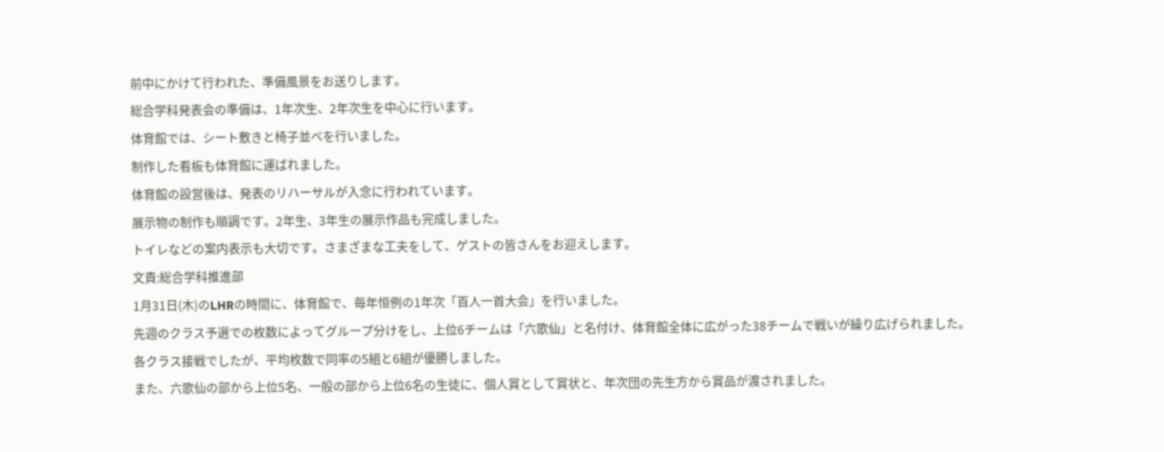前中にかけて行われた、準備風景をお送りします。
総合学科発表会の準備は、1年次生、2年次生を中心に行います。
体育館では、シート敷きと椅子並べを行いました。
制作した看板も体育館に運ばれました。
体育館の設営後は、発表のリハーサルが入念に行われています。
展示物の制作も順調です。2年生、3年生の展示作品も完成しました。
トイレなどの案内表示も大切です。さまざまな工夫をして、ゲストの皆さんをお迎えします。
文責:総合学科推進部
1月31日(木)のLHRの時間に、体育館で、毎年恒例の1年次「百人一首大会」を行いました。
先週のクラス予選での枚数によってグループ分けをし、上位6チームは「六歌仙」と名付け、体育館全体に広がった38チームで戦いが繰り広げられました。
各クラス接戦でしたが、平均枚数で同率の5組と6組が優勝しました。
また、六歌仙の部から上位5名、一般の部から上位6名の生徒に、個人賞として賞状と、年次団の先生方から賞品が渡されました。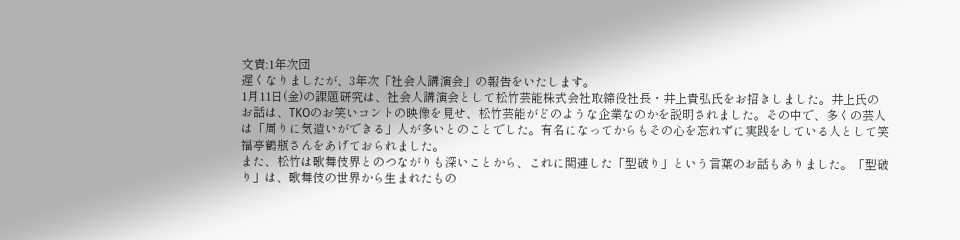文責:1年次団
遅くなりましたが、3年次「社会人講演会」の報告をいたします。
1月11日(金)の課題研究は、社会人講演会として松竹芸能株式会社取締役社長・井上貴弘氏をお招きしました。井上氏のお話は、TKOのお笑いコントの映像を見せ、松竹芸能がどのような企業なのかを説明されました。その中で、多くの芸人は「周りに気遣いができる」人が多いとのことでした。有名になってからもその心を忘れずに実践をしている人として笑福亭鶴瓶さんをあげておられました。
また、松竹は歌舞伎界とのつながりも深いことから、これに関連した「型破り」という言葉のお話もありました。「型破り」は、歌舞伎の世界から生まれたもの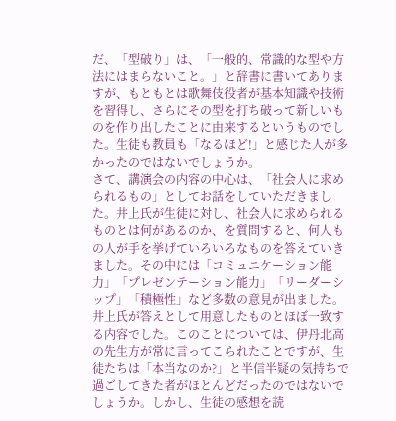だ、「型破り」は、「一般的、常識的な型や方法にはまらないこと。」と辞書に書いてありますが、もともとは歌舞伎役者が基本知識や技術を習得し、さらにその型を打ち破って新しいものを作り出したことに由来するというものでした。生徒も教員も「なるほど!」と感じた人が多かったのではないでしょうか。
さて、講演会の内容の中心は、「社会人に求められるもの」としてお話をしていただきました。井上氏が生徒に対し、社会人に求められるものとは何があるのか、を質問すると、何人もの人が手を挙げていろいろなものを答えていきました。その中には「コミュニケーション能力」「プレゼンテーション能力」「リーダーシップ」「積極性」など多数の意見が出ました。井上氏が答えとして用意したものとほぼ一致する内容でした。このことについては、伊丹北高の先生方が常に言ってこられたことですが、生徒たちは「本当なのか?」と半信半疑の気持ちで過ごしてきた者がほとんどだったのではないでしょうか。しかし、生徒の感想を読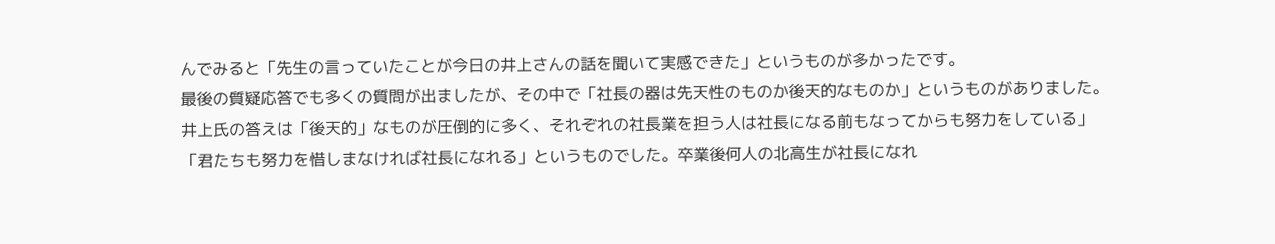んでみると「先生の言っていたことが今日の井上さんの話を聞いて実感できた」というものが多かったです。
最後の質疑応答でも多くの質問が出ましたが、その中で「社長の器は先天性のものか後天的なものか」というものがありました。井上氏の答えは「後天的」なものが圧倒的に多く、それぞれの社長業を担う人は社長になる前もなってからも努力をしている」「君たちも努力を惜しまなければ社長になれる」というものでした。卒業後何人の北高生が社長になれ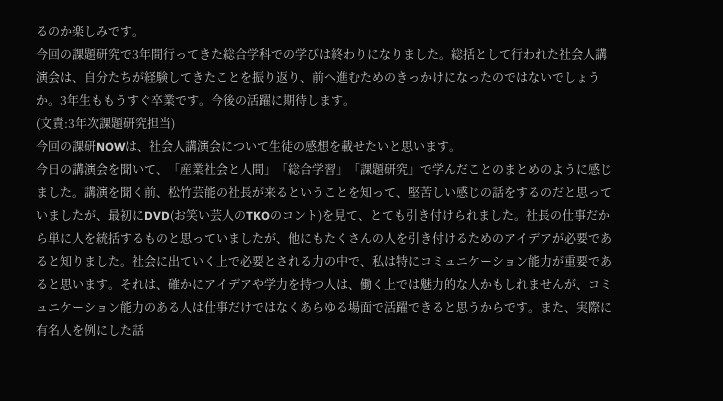るのか楽しみです。
今回の課題研究で3年間行ってきた総合学科での学びは終わりになりました。総括として行われた社会人講演会は、自分たちが経験してきたことを振り返り、前へ進むためのきっかけになったのではないでしょうか。3年生ももうすぐ卒業です。今後の活躍に期待します。
(文責:3年次課題研究担当)
今回の課研NOWは、社会人講演会について生徒の感想を載せたいと思います。
今日の講演会を聞いて、「産業社会と人間」「総合学習」「課題研究」で学んだことのまとめのように感じました。講演を聞く前、松竹芸能の社長が来るということを知って、堅苦しい感じの話をするのだと思っていましたが、最初にDVD(お笑い芸人のTKOのコント)を見て、とても引き付けられました。社長の仕事だから単に人を統括するものと思っていましたが、他にもたくさんの人を引き付けるためのアイデアが必要であると知りました。社会に出ていく上で必要とされる力の中で、私は特にコミュニケーション能力が重要であると思います。それは、確かにアイデアや学力を持つ人は、働く上では魅力的な人かもしれませんが、コミュニケーション能力のある人は仕事だけではなくあらゆる場面で活躍できると思うからです。また、実際に有名人を例にした話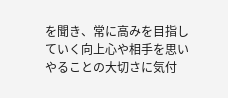を聞き、常に高みを目指していく向上心や相手を思いやることの大切さに気付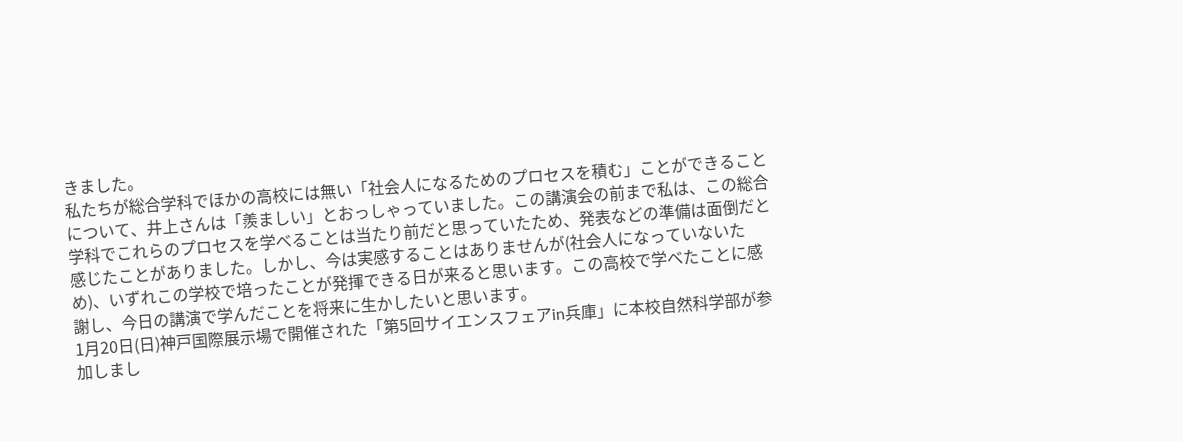きました。
私たちが総合学科でほかの高校には無い「社会人になるためのプロセスを積む」ことができることについて、井上さんは「羨ましい」とおっしゃっていました。この講演会の前まで私は、この総合学科でこれらのプロセスを学べることは当たり前だと思っていたため、発表などの準備は面倒だと感じたことがありました。しかし、今は実感することはありませんが(社会人になっていないため)、いずれこの学校で培ったことが発揮できる日が来ると思います。この高校で学べたことに感謝し、今日の講演で学んだことを将来に生かしたいと思います。
1月20日(日)神戸国際展示場で開催された「第5回サイエンスフェアin兵庫」に本校自然科学部が参加しまし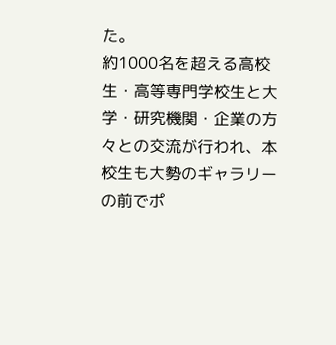た。
約1000名を超える高校生・高等専門学校生と大学・研究機関・企業の方々との交流が行われ、本校生も大勢のギャラリーの前でポ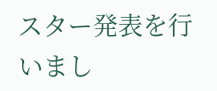スター発表を行いまし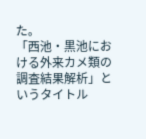た。
「西池・黒池における外来カメ類の調査結果解析」というタイトル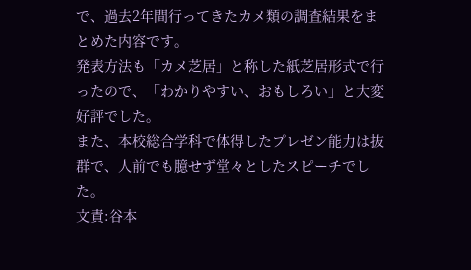で、過去2年間行ってきたカメ類の調査結果をまとめた内容です。
発表方法も「カメ芝居」と称した紙芝居形式で行ったので、「わかりやすい、おもしろい」と大変好評でした。
また、本校総合学科で体得したプレゼン能力は抜群で、人前でも臆せず堂々としたスピーチでした。
文責:谷本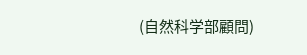(自然科学部顧問)